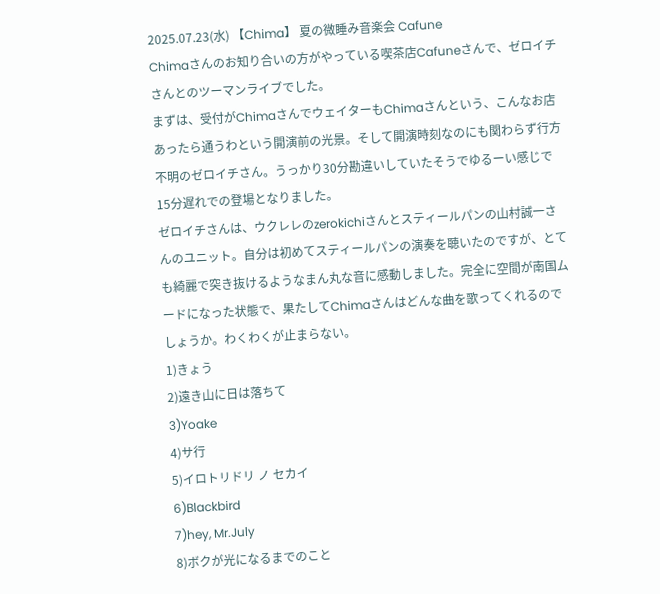2025.07.23(水) 【Chima】 夏の微睡み音楽会 Cafune
Chimaさんのお知り合いの方がやっている喫茶店Cafuneさんで、ゼロイチさんとのツーマンライブでした。
まずは、受付がChimaさんでウェイターもChimaさんという、こんなお店あったら通うわという開演前の光景。そして開演時刻なのにも関わらず行方不明のゼロイチさん。うっかり30分勘違いしていたそうでゆるーい感じで15分遅れでの登場となりました。
ゼロイチさんは、ウクレレのzerokichiさんとスティールパンの山村誠一さんのユニット。自分は初めてスティールパンの演奏を聴いたのですが、とても綺麗で突き抜けるようなまん丸な音に感動しました。完全に空間が南国ムードになった状態で、果たしてChimaさんはどんな曲を歌ってくれるのでしょうか。わくわくが止まらない。
1)きょう
2)遠き山に日は落ちて
3)Yoake
4)サ行
5)イロトリドリ ノ セカイ
6)Blackbird
7)hey, Mr.July
8)ボクが光になるまでのこと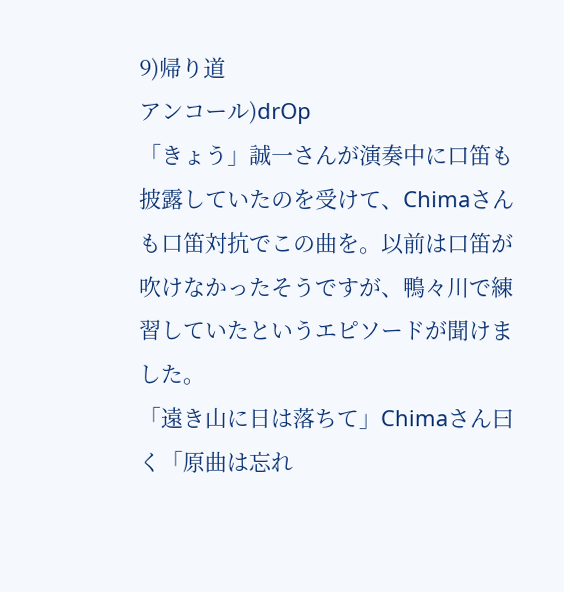9)帰り道
アンコール)drOp
「きょう」誠一さんが演奏中に口笛も披露していたのを受けて、Chimaさんも口笛対抗でこの曲を。以前は口笛が吹けなかったそうですが、鴨々川で練習していたというエピソードが聞けました。
「遠き山に日は落ちて」Chimaさん曰く「原曲は忘れ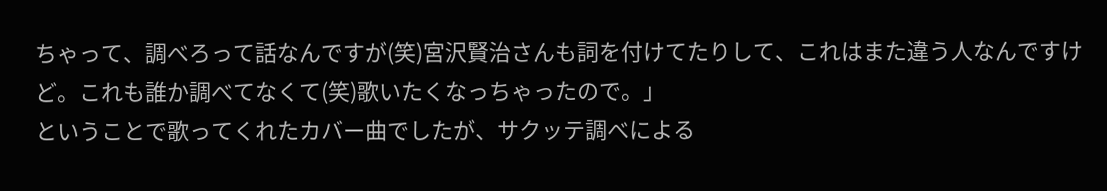ちゃって、調べろって話なんですが(笑)宮沢賢治さんも詞を付けてたりして、これはまた違う人なんですけど。これも誰か調べてなくて(笑)歌いたくなっちゃったので。」
ということで歌ってくれたカバー曲でしたが、サクッテ調べによる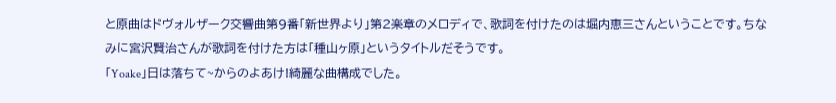と原曲はドヴォルザーク交響曲第9番「新世界より」第2楽章のメロディで、歌詞を付けたのは堀内恵三さんということです。ちなみに宮沢賢治さんが歌詞を付けた方は「種山ヶ原」というタイトルだそうです。
「Yoake」日は落ちて~からのよあけ!綺麗な曲構成でした。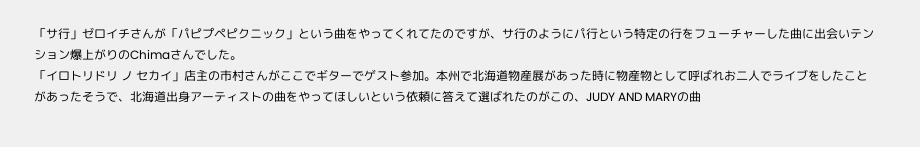「サ行」ゼロイチさんが「パピプペピクニック」という曲をやってくれてたのですが、サ行のようにパ行という特定の行をフューチャーした曲に出会いテンション爆上がりのChimaさんでした。
「イロトリドリ ノ セカイ」店主の市村さんがここでギターでゲスト参加。本州で北海道物産展があった時に物産物として呼ばれお二人でライブをしたことがあったそうで、北海道出身アーティストの曲をやってほしいという依頼に答えて選ばれたのがこの、JUDY AND MARYの曲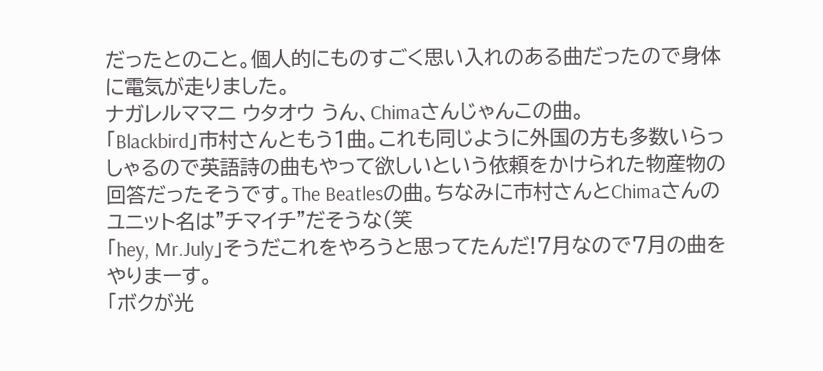だったとのこと。個人的にものすごく思い入れのある曲だったので身体に電気が走りました。
ナガレルママニ ウタオウ うん、Chimaさんじゃんこの曲。
「Blackbird」市村さんともう1曲。これも同じように外国の方も多数いらっしゃるので英語詩の曲もやって欲しいという依頼をかけられた物産物の回答だったそうです。The Beatlesの曲。ちなみに市村さんとChimaさんのユニット名は"チマイチ"だそうな(笑
「hey, Mr.July」そうだこれをやろうと思ってたんだ!7月なので7月の曲をやりまーす。
「ボクが光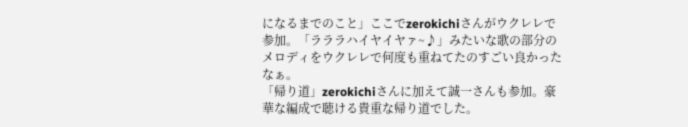になるまでのこと」ここでzerokichiさんがウクレレで参加。「ラララハイヤイヤァ~♪」みたいな歌の部分のメロディをウクレレで何度も重ねてたのすごい良かったなぁ。
「帰り道」zerokichiさんに加えて誠一さんも参加。豪華な編成で聴ける貴重な帰り道でした。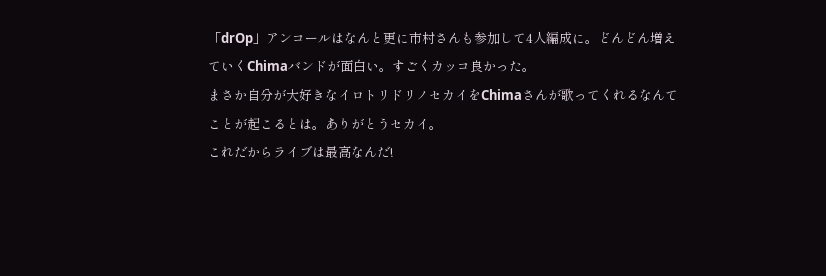「drOp」アンコールはなんと更に市村さんも参加して4人編成に。どんどん増えていくChimaバンドが面白い。すごくカッコ良かった。
まさか自分が大好きなイロトリドリノセカイをChimaさんが歌ってくれるなんてことが起こるとは。ありがとうセカイ。
これだからライブは最高なんだ!